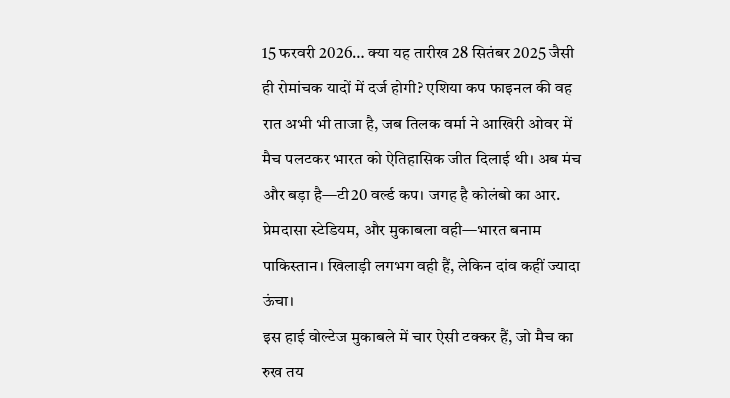15 फरवरी 2026… क्या यह तारीख 28 सितंबर 2025 जैसी ही रोमांचक यादों में दर्ज होगी? एशिया कप फाइनल की वह रात अभी भी ताजा है, जब तिलक वर्मा ने आखिरी ओवर में मैच पलटकर भारत को ऐतिहासिक जीत दिलाई थी। अब मंच और बड़ा है—टी20 वर्ल्ड कप। जगह है कोलंबो का आर. प्रेमदासा स्टेडियम, और मुकाबला वही—भारत बनाम पाकिस्तान। खिलाड़ी लगभग वही हैं, लेकिन दांव कहीं ज्यादा ऊंचा।
इस हाई वोल्टेज मुकाबले में चार ऐसी टक्कर हैं, जो मैच का रुख तय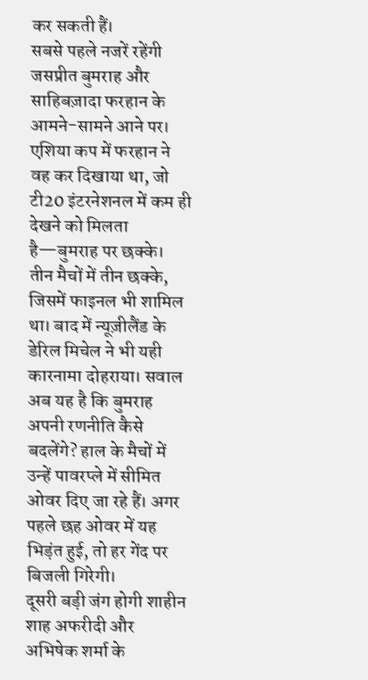कर सकती हैं।
सबसे पहले नजरें रहेंगी जसप्रीत बुमराह और साहिबज़ादा फरहान के आमने-सामने आने पर। एशिया कप में फरहान ने वह कर दिखाया था, जो टी20 इंटरनेशनल में कम ही देखने को मिलता है—बुमराह पर छक्के। तीन मैचों में तीन छक्के, जिसमें फाइनल भी शामिल था। बाद में न्यूज़ीलैंड के डेरिल मिचेल ने भी यही कारनामा दोहराया। सवाल अब यह है कि बुमराह अपनी रणनीति कैसे बदलेंगे? हाल के मैचों में उन्हें पावरप्ले में सीमित ओवर दिए जा रहे हैं। अगर पहले छह ओवर में यह भिड़ंत हुई, तो हर गेंद पर बिजली गिरेगी।
दूसरी बड़ी जंग होगी शाहीन शाह अफरीदी और अभिषेक शर्मा के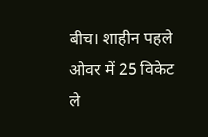बीच। शाहीन पहले ओवर में 25 विकेट ले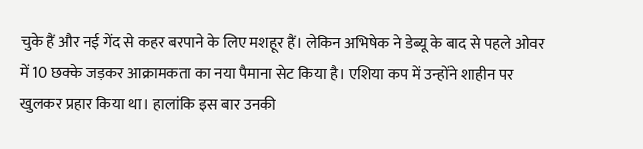चुके हैं और नई गेंद से कहर बरपाने के लिए मशहूर हैं। लेकिन अभिषेक ने डेब्यू के बाद से पहले ओवर में 10 छक्के जड़कर आक्रामकता का नया पैमाना सेट किया है। एशिया कप में उन्होंने शाहीन पर खुलकर प्रहार किया था। हालांकि इस बार उनकी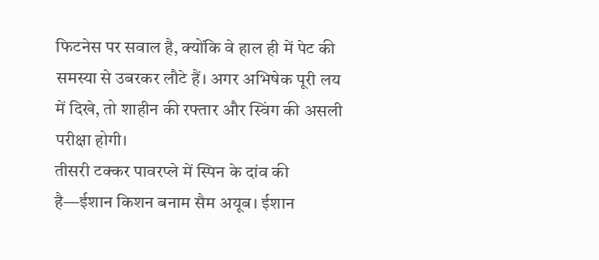फिटनेस पर सवाल है, क्योंकि वे हाल ही में पेट की समस्या से उबरकर लौटे हैं। अगर अभिषेक पूरी लय में दिखे, तो शाहीन की रफ्तार और स्विंग की असली परीक्षा होगी।
तीसरी टक्कर पावरप्ले में स्पिन के दांव की है—ईशान किशन बनाम सैम अयूब। ईशान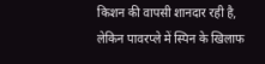किशन की वापसी शानदार रही है, लेकिन पावरप्ले में स्पिन के खिलाफ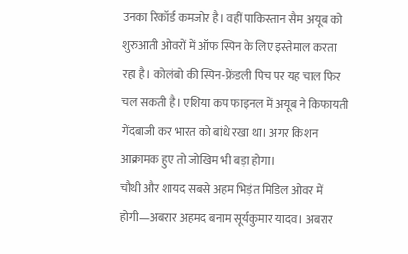उनका रिकॉर्ड कमजोर है। वहीं पाकिस्तान सैम अयूब को शुरुआती ओवरों में ऑफ स्पिन के लिए इस्तेमाल करता रहा है। कोलंबो की स्पिन-फ्रेंडली पिच पर यह चाल फिर चल सकती है। एशिया कप फाइनल में अयूब ने किफायती गेंदबाजी कर भारत को बांधे रखा था। अगर किशन आक्रामक हुए तो जोखिम भी बड़ा होगा।
चौथी और शायद सबसे अहम भिड़ंत मिडिल ओवर में होगी—अबरार अहमद बनाम सूर्यकुमार यादव। अबरार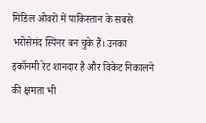मिडिल ओवरों में पाकिस्तान के सबसे भरोसेमंद स्पिनर बन चुके हैं। उनका इकॉनमी रेट शानदार है और विकेट निकालने की क्षमता भी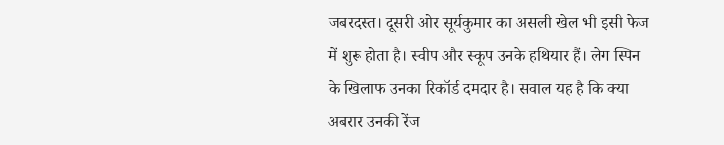जबरदस्त। दूसरी ओर सूर्यकुमार का असली खेल भी इसी फेज में शुरू होता है। स्वीप और स्कूप उनके हथियार हैं। लेग स्पिन के खिलाफ उनका रिकॉर्ड दमदार है। सवाल यह है कि क्या अबरार उनकी रेंज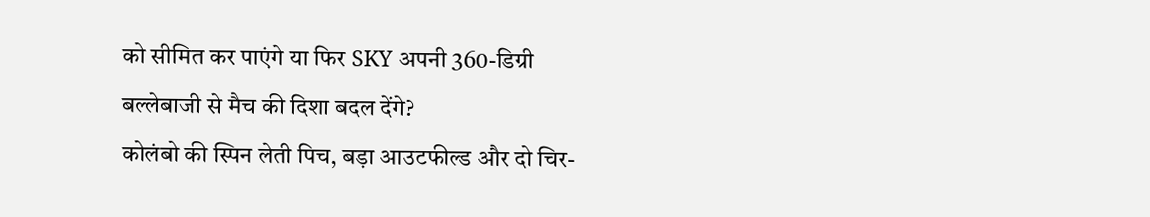को सीमित कर पाएंगे या फिर SKY अपनी 360-डिग्री बल्लेबाजी से मैच की दिशा बदल देंगे?
कोलंबो की स्पिन लेती पिच, बड़ा आउटफील्ड और दो चिर-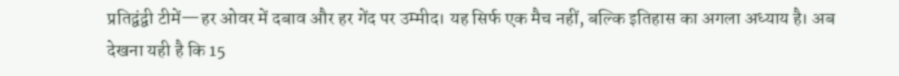प्रतिद्वंद्वी टीमें—हर ओवर में दबाव और हर गेंद पर उम्मीद। यह सिर्फ एक मैच नहीं, बल्कि इतिहास का अगला अध्याय है। अब देखना यही है कि 15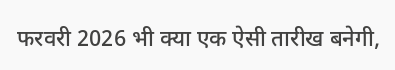फरवरी 2026 भी क्या एक ऐसी तारीख बनेगी,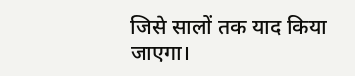जिसे सालों तक याद किया जाएगा।